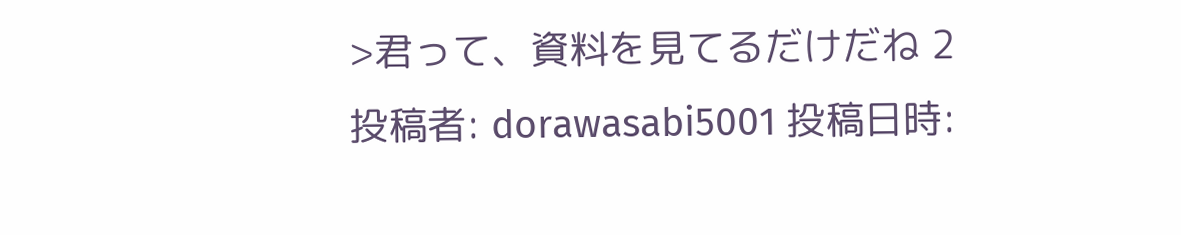>君って、資料を見てるだけだね 2
投稿者: dorawasabi5001 投稿日時: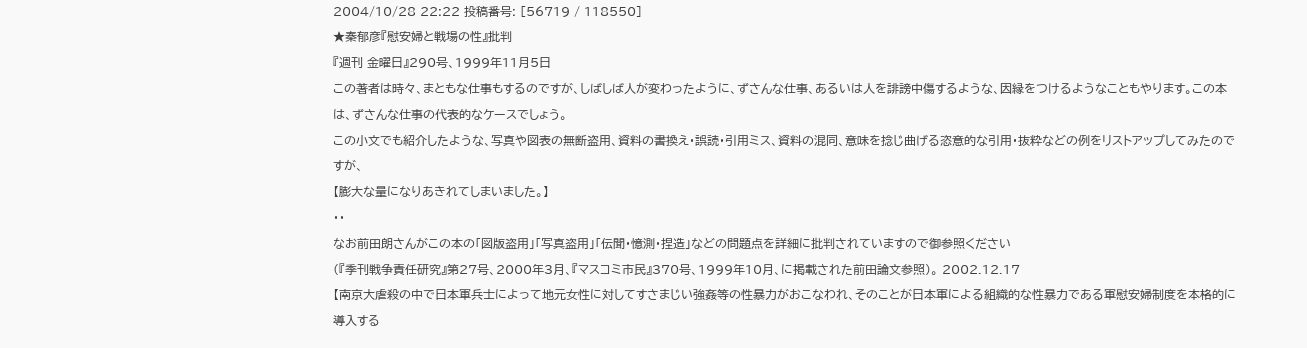2004/10/28 22:22 投稿番号: [56719 / 118550]
★秦郁彦『慰安婦と戦場の性』批判
『週刊 金曜日』290号、1999年11月5日
この著者は時々、まともな仕事もするのですが、しばしば人が変わったように、ずさんな仕事、あるいは人を誹謗中傷するような、因縁をつけるようなこともやります。この本は、ずさんな仕事の代表的なケースでしょう。
この小文でも紹介したような、写真や図表の無断盗用、資料の書換え・誤読・引用ミス、資料の混同、意味を捻じ曲げる恣意的な引用・抜粋などの例をリストアップしてみたのですが、
【膨大な量になりあきれてしまいました。】
・・
なお前田朗さんがこの本の「図版盗用」「写真盗用」「伝聞・憶測・捏造」などの問題点を詳細に批判されていますので御参照ください
(『季刊戦争責任研究』第27号、2000年3月、『マスコミ市民』370号、1999年10月、に掲載された前田論文参照)。 2002.12.17
【南京大虐殺の中で日本軍兵士によって地元女性に対してすさまじい強姦等の性暴力がおこなわれ、そのことが日本軍による組織的な性暴力である軍慰安婦制度を本格的に導入する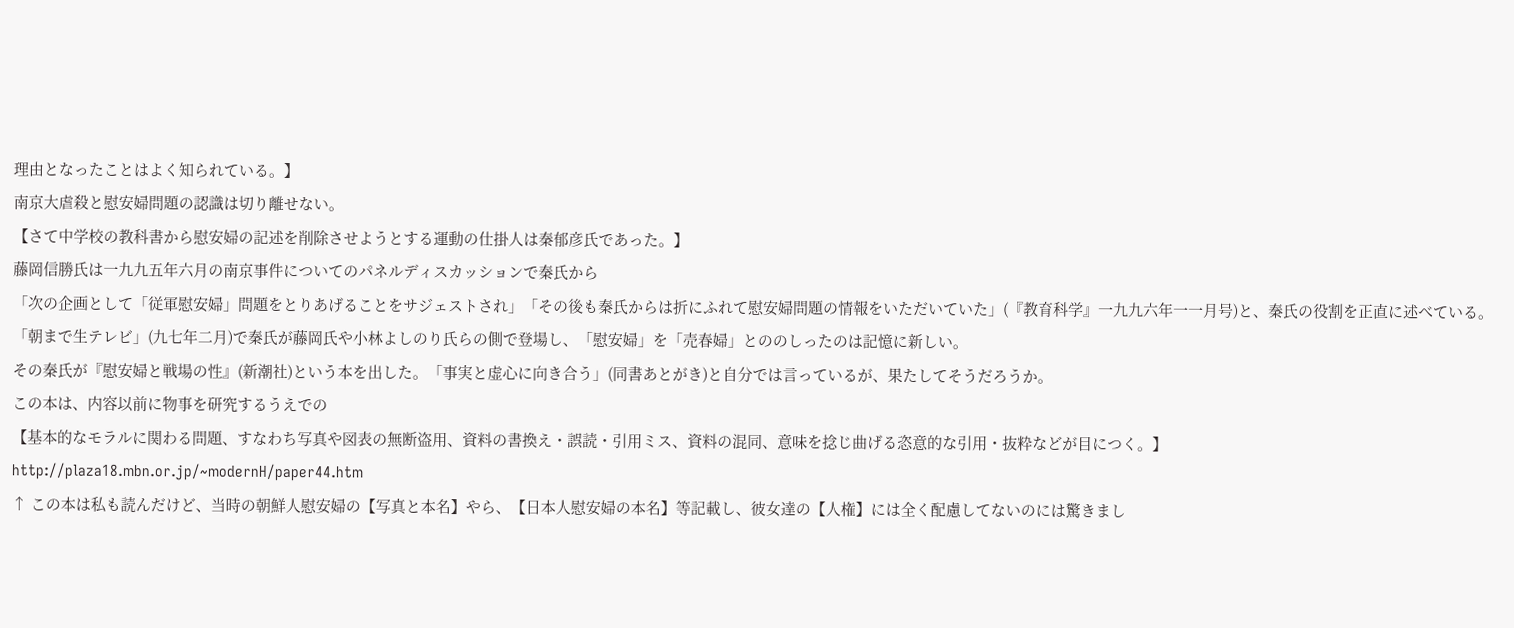理由となったことはよく知られている。】
南京大虐殺と慰安婦問題の認識は切り離せない。
【さて中学校の教科書から慰安婦の記述を削除させようとする運動の仕掛人は秦郁彦氏であった。】
藤岡信勝氏は一九九五年六月の南京事件についてのパネルディスカッションで秦氏から
「次の企画として「従軍慰安婦」問題をとりあげることをサジェストされ」「その後も秦氏からは折にふれて慰安婦問題の情報をいただいていた」(『教育科学』一九九六年一一月号)と、秦氏の役割を正直に述べている。
「朝まで生テレビ」(九七年二月)で秦氏が藤岡氏や小林よしのり氏らの側で登場し、「慰安婦」を「売春婦」とののしったのは記憶に新しい。
その秦氏が『慰安婦と戦場の性』(新潮社)という本を出した。「事実と虚心に向き合う」(同書あとがき)と自分では言っているが、果たしてそうだろうか。
この本は、内容以前に物事を研究するうえでの
【基本的なモラルに関わる問題、すなわち写真や図表の無断盗用、資料の書換え・誤読・引用ミス、資料の混同、意味を捻じ曲げる恣意的な引用・抜粋などが目につく。】
http://plaza18.mbn.or.jp/~modernH/paper44.htm
↑ この本は私も読んだけど、当時の朝鮮人慰安婦の【写真と本名】やら、【日本人慰安婦の本名】等記載し、彼女達の【人権】には全く配慮してないのには驚きまし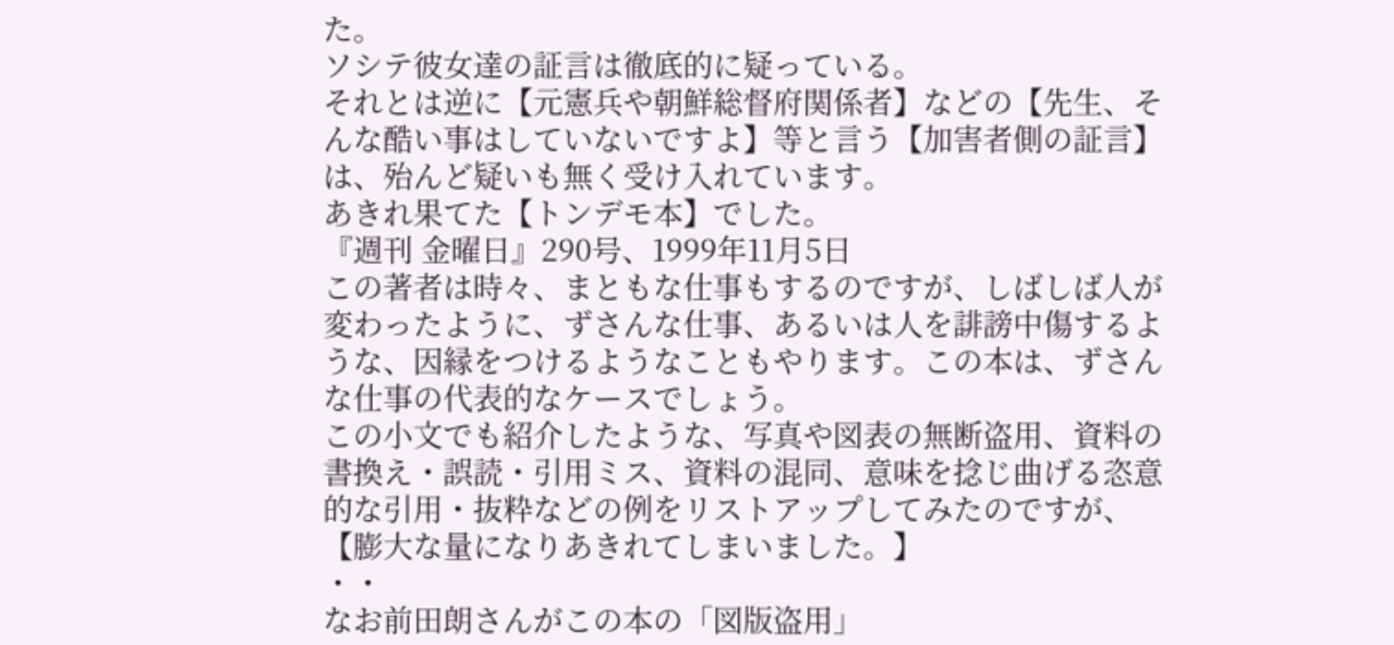た。
ソシテ彼女達の証言は徹底的に疑っている。
それとは逆に【元憲兵や朝鮮総督府関係者】などの【先生、そんな酷い事はしていないですよ】等と言う【加害者側の証言】は、殆んど疑いも無く受け入れています。
あきれ果てた【トンデモ本】でした。
『週刊 金曜日』290号、1999年11月5日
この著者は時々、まともな仕事もするのですが、しばしば人が変わったように、ずさんな仕事、あるいは人を誹謗中傷するような、因縁をつけるようなこともやります。この本は、ずさんな仕事の代表的なケースでしょう。
この小文でも紹介したような、写真や図表の無断盗用、資料の書換え・誤読・引用ミス、資料の混同、意味を捻じ曲げる恣意的な引用・抜粋などの例をリストアップしてみたのですが、
【膨大な量になりあきれてしまいました。】
・・
なお前田朗さんがこの本の「図版盗用」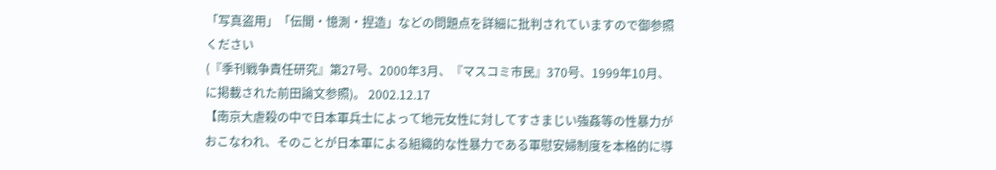「写真盗用」「伝聞・憶測・捏造」などの問題点を詳細に批判されていますので御参照ください
(『季刊戦争責任研究』第27号、2000年3月、『マスコミ市民』370号、1999年10月、に掲載された前田論文参照)。 2002.12.17
【南京大虐殺の中で日本軍兵士によって地元女性に対してすさまじい強姦等の性暴力がおこなわれ、そのことが日本軍による組織的な性暴力である軍慰安婦制度を本格的に導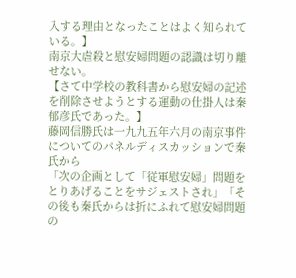入する理由となったことはよく知られている。】
南京大虐殺と慰安婦問題の認識は切り離せない。
【さて中学校の教科書から慰安婦の記述を削除させようとする運動の仕掛人は秦郁彦氏であった。】
藤岡信勝氏は一九九五年六月の南京事件についてのパネルディスカッションで秦氏から
「次の企画として「従軍慰安婦」問題をとりあげることをサジェストされ」「その後も秦氏からは折にふれて慰安婦問題の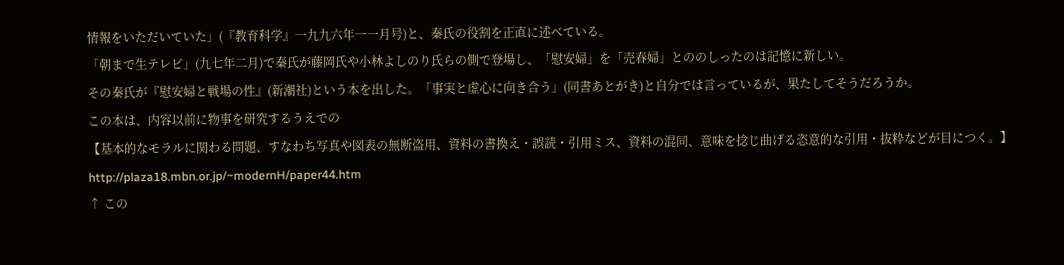情報をいただいていた」(『教育科学』一九九六年一一月号)と、秦氏の役割を正直に述べている。
「朝まで生テレビ」(九七年二月)で秦氏が藤岡氏や小林よしのり氏らの側で登場し、「慰安婦」を「売春婦」とののしったのは記憶に新しい。
その秦氏が『慰安婦と戦場の性』(新潮社)という本を出した。「事実と虚心に向き合う」(同書あとがき)と自分では言っているが、果たしてそうだろうか。
この本は、内容以前に物事を研究するうえでの
【基本的なモラルに関わる問題、すなわち写真や図表の無断盗用、資料の書換え・誤読・引用ミス、資料の混同、意味を捻じ曲げる恣意的な引用・抜粋などが目につく。】
http://plaza18.mbn.or.jp/~modernH/paper44.htm
↑ この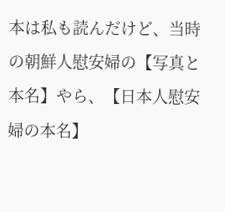本は私も読んだけど、当時の朝鮮人慰安婦の【写真と本名】やら、【日本人慰安婦の本名】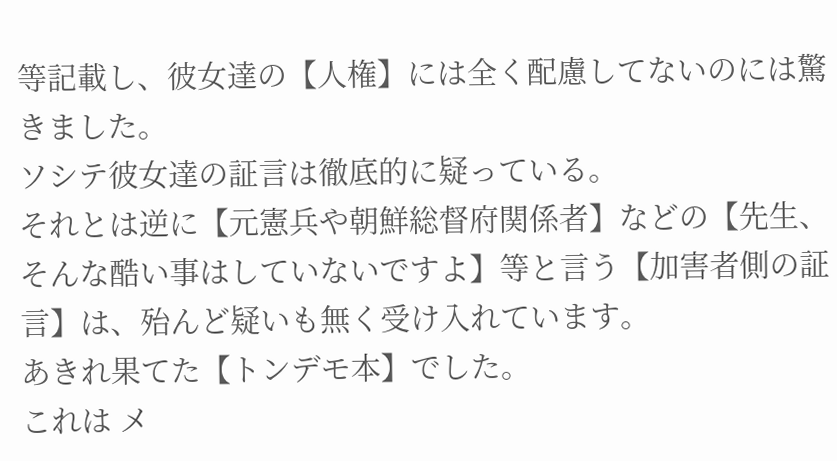等記載し、彼女達の【人権】には全く配慮してないのには驚きました。
ソシテ彼女達の証言は徹底的に疑っている。
それとは逆に【元憲兵や朝鮮総督府関係者】などの【先生、そんな酷い事はしていないですよ】等と言う【加害者側の証言】は、殆んど疑いも無く受け入れています。
あきれ果てた【トンデモ本】でした。
これは メ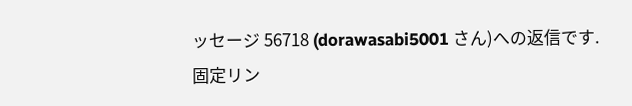ッセージ 56718 (dorawasabi5001 さん)への返信です.
固定リン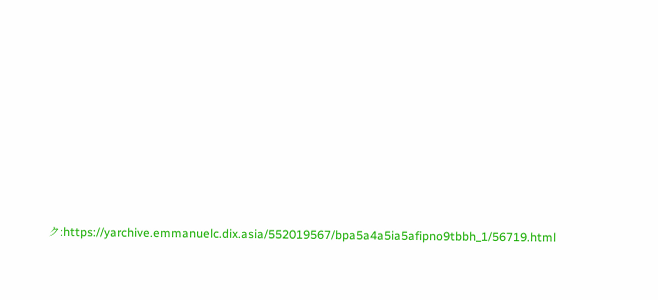ク:https://yarchive.emmanuelc.dix.asia/552019567/bpa5a4a5ia5afipno9tbbh_1/56719.html